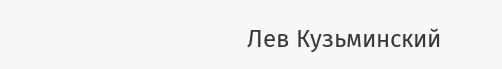Лев Кузьминский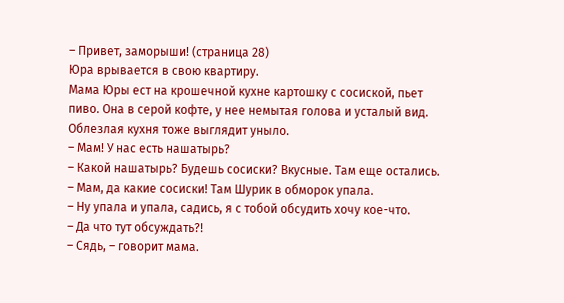– Привет, заморыши! (страница 28)
Юра врывается в свою квартиру.
Мама Юры ест на крошечной кухне картошку с сосиской, пьет пиво. Она в серой кофте, у нее немытая голова и усталый вид. Облезлая кухня тоже выглядит уныло.
– Мам! У нас есть нашатырь?
– Какой нашатырь? Будешь сосиски? Вкусные. Там еще остались.
– Мам, да какие сосиски! Там Шурик в обморок упала.
– Ну упала и упала, садись, я с тобой обсудить хочу кое-что.
– Да что тут обсуждать?!
– Сядь, – говорит мама.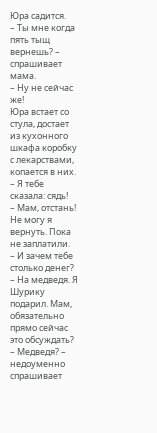Юра садится.
– Ты мне когда пять тыщ вернешь? – спрашивает мама.
– Ну не сейчас же!
Юра встает со стула, достает из кухонного шкафа коробку с лекарствами, копается в них.
– Я тебе сказала: сядь!
– Мам, отстань! Не могу я вернуть. Пока не заплатили.
– И зачем тебе столько денег?
– На медведя. Я Шурику подарил. Мам, обязательно прямо сейчас это обсуждать?
– Медведя? – недоуменно спрашивает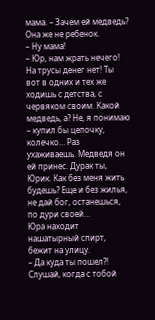мама. – Зачем ей медведь? Она же не ребенок.
– Ну мама!
– Юр, нам жрать нечего! На трусы денег нет! Ты вот в одних и тех же ходишь с детства, с червяком своим. Какой медведь, а? Не, я понимаю – купил бы цепочку, колечко… Раз ухаживаешь. Медведя он ей принес. Дурак ты, Юрик. Как без меня жить будешь? Еще и без жилья, не дай бог, останешься, по дури своей…
Юра находит нашатырный спирт, бежит на улицу.
– Да куда ты пошел?! Слушай, когда с тобой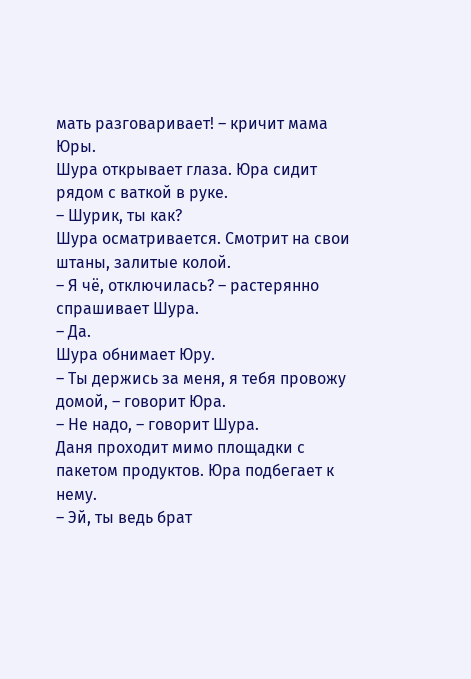мать разговаривает! – кричит мама Юры.
Шура открывает глаза. Юра сидит рядом с ваткой в руке.
– Шурик, ты как?
Шура осматривается. Смотрит на свои штаны, залитые колой.
– Я чё, отключилась? – растерянно спрашивает Шура.
– Да.
Шура обнимает Юру.
– Ты держись за меня, я тебя провожу домой, – говорит Юра.
– Не надо, – говорит Шура.
Даня проходит мимо площадки с пакетом продуктов. Юра подбегает к нему.
– Эй, ты ведь брат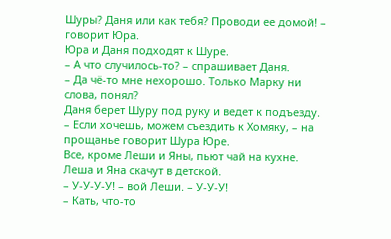Шуры? Даня или как тебя? Проводи ее домой! – говорит Юра.
Юра и Даня подходят к Шуре.
– А что случилось-то? – спрашивает Даня.
– Да чё-то мне нехорошо. Только Марку ни слова, понял?
Даня берет Шуру под руку и ведет к подъезду.
– Если хочешь, можем съездить к Хомяку, – на прощанье говорит Шура Юре.
Все, кроме Леши и Яны, пьют чай на кухне. Леша и Яна скачут в детской.
– У-У-У-У! – вой Леши. – У-У-У!
– Кать, что-то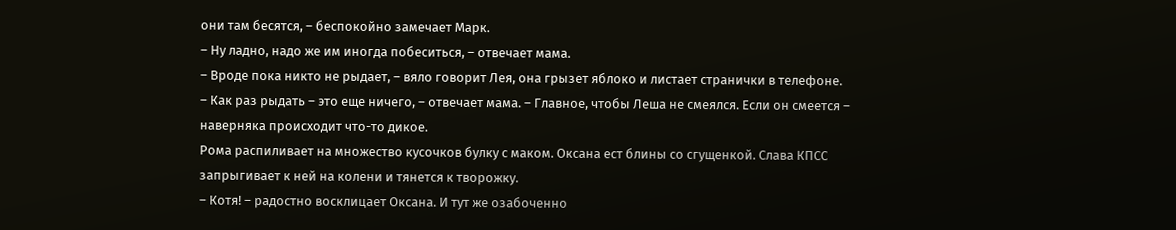они там бесятся, – беспокойно замечает Марк.
– Ну ладно, надо же им иногда побеситься, – отвечает мама.
– Вроде пока никто не рыдает, – вяло говорит Лея, она грызет яблоко и листает странички в телефоне.
– Как раз рыдать – это еще ничего, – отвечает мама. – Главное, чтобы Леша не смеялся. Если он смеется – наверняка происходит что-то дикое.
Рома распиливает на множество кусочков булку с маком. Оксана ест блины со сгущенкой. Слава КПСС запрыгивает к ней на колени и тянется к творожку.
– Котя! – радостно восклицает Оксана. И тут же озабоченно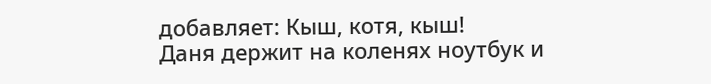добавляет: Кыш, котя, кыш!
Даня держит на коленях ноутбук и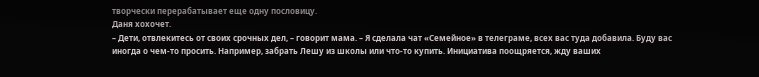творчески перерабатывает еще одну пословицу.
Даня хохочет.
– Дети, отвлекитесь от своих срочных дел, – говорит мама. – Я сделала чат «Семейное» в телеграме, всех вас туда добавила. Буду вас иногда о чем-то просить. Например, забрать Лешу из школы или что-то купить. Инициатива поощряется, жду ваших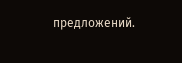предложений.